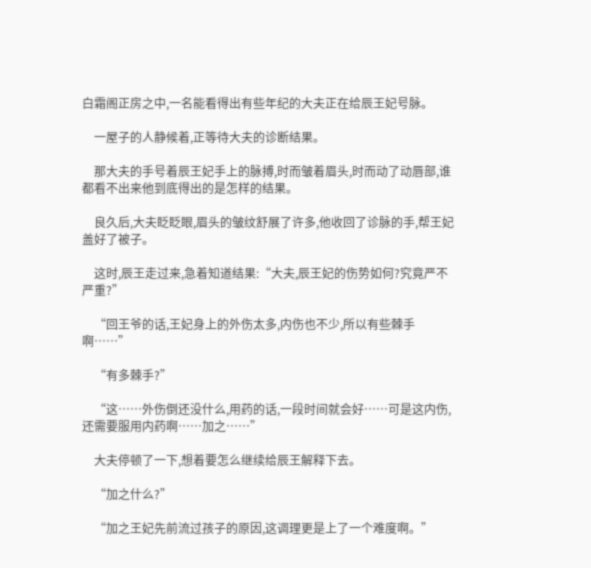白霜阁正房之中,一名能看得出有些年纪的大夫正在给辰王妃号脉。

    一屋子的人静候着,正等待大夫的诊断结果。

    那大夫的手号着辰王妃手上的脉搏,时而皱着眉头,时而动了动唇部,谁都看不出来他到底得出的是怎样的结果。

    良久后,大夫眨眨眼,眉头的皱纹舒展了许多,他收回了诊脉的手,帮王妃盖好了被子。

    这时,辰王走过来,急着知道结果:“大夫,辰王妃的伤势如何?究竟严不严重?”

    “回王爷的话,王妃身上的外伤太多,内伤也不少,所以有些棘手啊……”

    “有多棘手?”

    “这……外伤倒还没什么,用药的话,一段时间就会好……可是这内伤,还需要服用内药啊……加之……”

    大夫停顿了一下,想着要怎么继续给辰王解释下去。

    “加之什么?”

    “加之王妃先前流过孩子的原因,这调理更是上了一个难度啊。”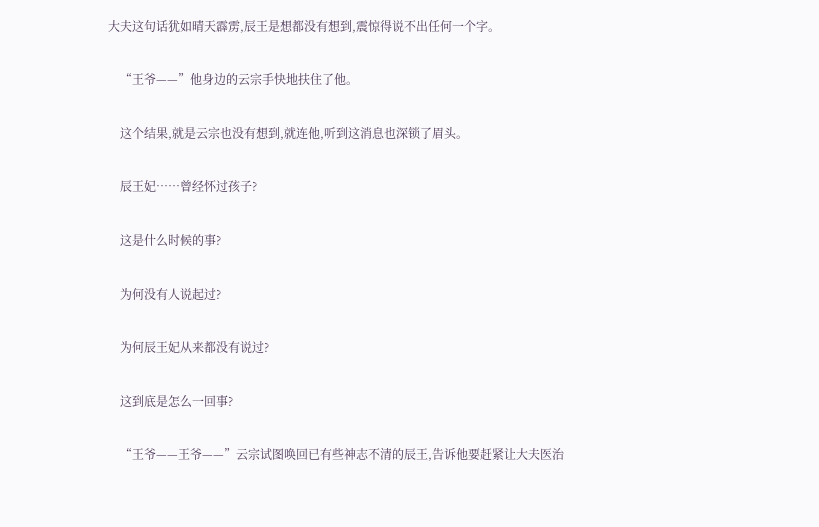大夫这句话犹如晴天霹雳,辰王是想都没有想到,震惊得说不出任何一个字。

    “王爷——”他身边的云宗手快地扶住了他。

    这个结果,就是云宗也没有想到,就连他,听到这消息也深锁了眉头。

    辰王妃……曾经怀过孩子?

    这是什么时候的事?

    为何没有人说起过?

    为何辰王妃从来都没有说过?

    这到底是怎么一回事?

    “王爷——王爷——”云宗试图唤回已有些神志不清的辰王,告诉他要赶紧让大夫医治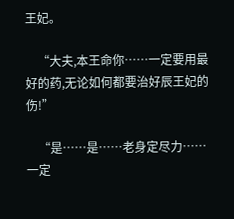王妃。

    “大夫,本王命你……一定要用最好的药,无论如何都要治好辰王妃的伤!”

    “是……是……老身定尽力……一定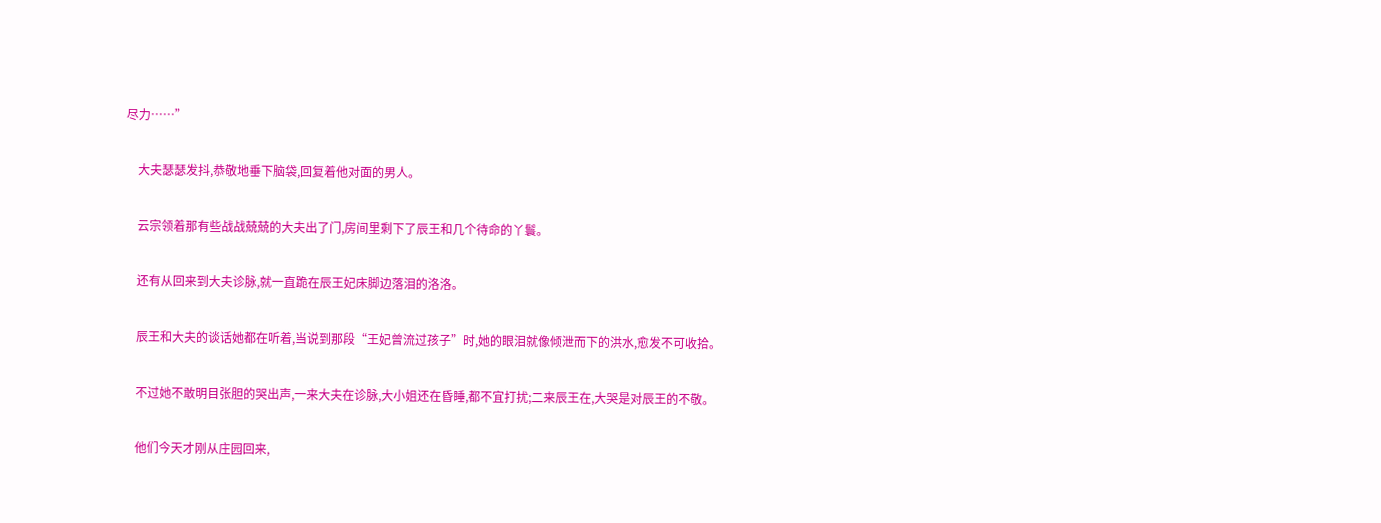尽力……”

    大夫瑟瑟发抖,恭敬地垂下脑袋,回复着他对面的男人。

    云宗领着那有些战战兢兢的大夫出了门,房间里剩下了辰王和几个待命的丫鬟。

    还有从回来到大夫诊脉,就一直跪在辰王妃床脚边落泪的洛洛。

    辰王和大夫的谈话她都在听着,当说到那段“王妃曾流过孩子”时,她的眼泪就像倾泄而下的洪水,愈发不可收拾。

    不过她不敢明目张胆的哭出声,一来大夫在诊脉,大小姐还在昏睡,都不宜打扰;二来辰王在,大哭是对辰王的不敬。

    他们今天才刚从庄园回来,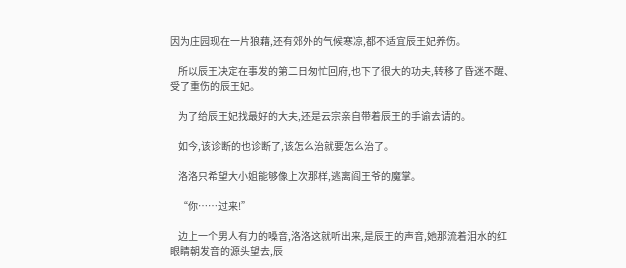因为庄园现在一片狼藉,还有郊外的气候寒凉,都不适宜辰王妃养伤。

    所以辰王决定在事发的第二日匆忙回府,也下了很大的功夫,转移了昏迷不醒、受了重伤的辰王妃。

    为了给辰王妃找最好的大夫,还是云宗亲自带着辰王的手谕去请的。

    如今,该诊断的也诊断了,该怎么治就要怎么治了。

    洛洛只希望大小姐能够像上次那样,逃离阎王爷的魔掌。

    “你……过来!”

    边上一个男人有力的嗓音,洛洛这就听出来,是辰王的声音,她那流着泪水的红眼睛朝发音的源头望去,辰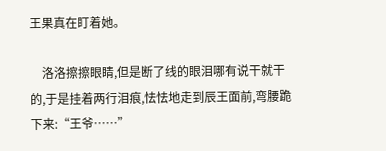王果真在盯着她。

    洛洛擦擦眼睛,但是断了线的眼泪哪有说干就干的,于是挂着两行泪痕,怯怯地走到辰王面前,弯腰跪下来:“王爷……”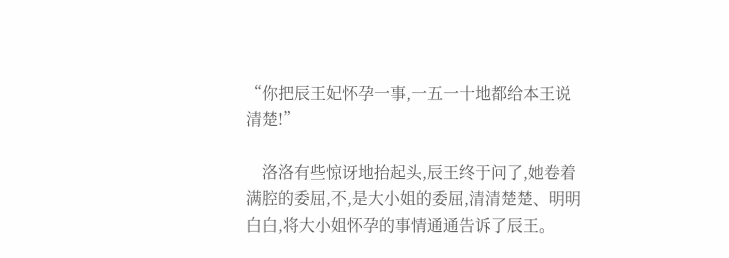“你把辰王妃怀孕一事,一五一十地都给本王说清楚!”

    洛洛有些惊讶地抬起头,辰王终于问了,她卷着满腔的委屈,不,是大小姐的委屈,清清楚楚、明明白白,将大小姐怀孕的事情通通告诉了辰王。